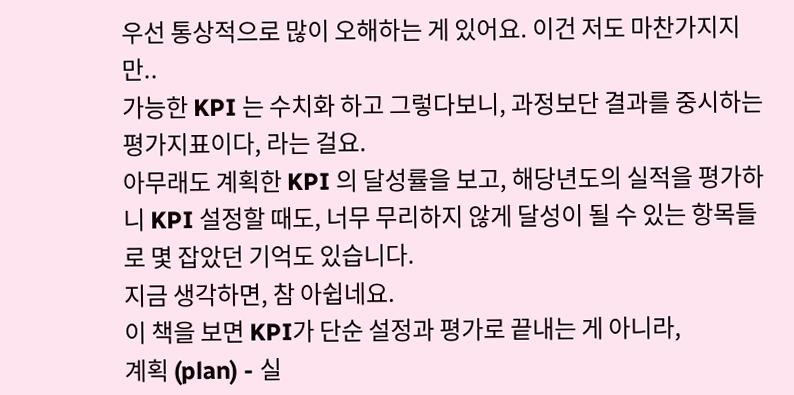우선 통상적으로 많이 오해하는 게 있어요. 이건 저도 마찬가지지만..
가능한 KPI 는 수치화 하고 그렇다보니, 과정보단 결과를 중시하는 평가지표이다, 라는 걸요.
아무래도 계획한 KPI 의 달성률을 보고, 해당년도의 실적을 평가하니 KPI 설정할 때도, 너무 무리하지 않게 달성이 될 수 있는 항목들로 몇 잡았던 기억도 있습니다.
지금 생각하면, 참 아쉽네요.
이 책을 보면 KPI가 단순 설정과 평가로 끝내는 게 아니라,
계획 (plan) - 실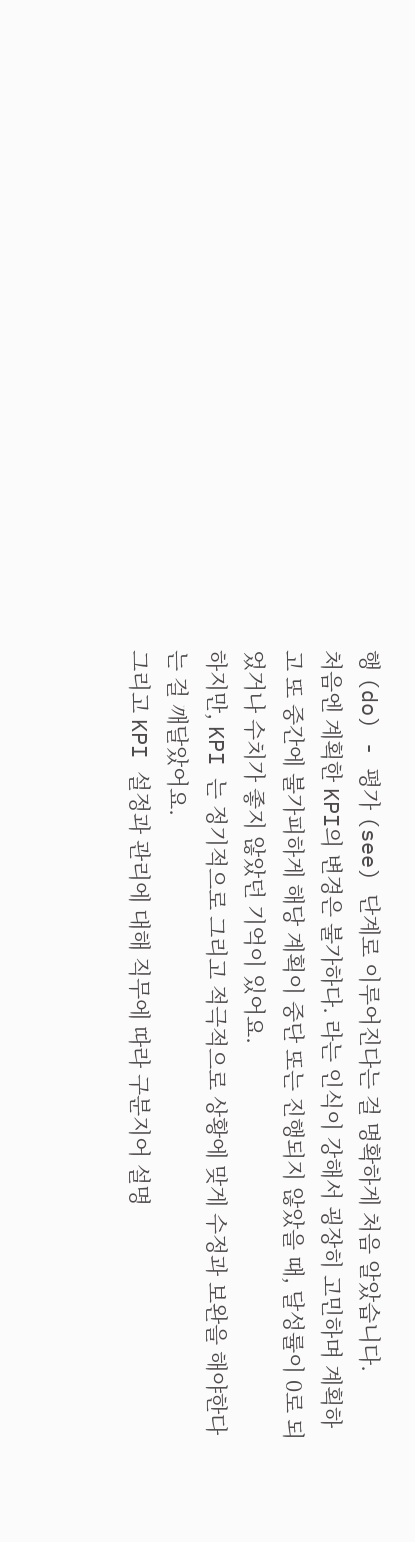행 (do) - 평가 (see) 단계로 이루어진다는 걸 명확하게 처음 알았습니다.
처음엔 계획한 KPI의 변경은 불가하다. 라는 인식이 강해서 굉장히 고민하며 계획하고 또 중간에 불가피하게 해당 계획이 중단 또는 진행되지 않았을 때, 달성률이 0로 되었거나 수치가 좋지 않았던 기억이 있어요.
하지만, KPI 는 정기적으로 그리고 적극적으로 상황에 맞게 수정과 보완을 해야한다는 걸 깨달았어요.
그리고 KPI 설정과 관리에 대해 직무에 따라 구분지어 설명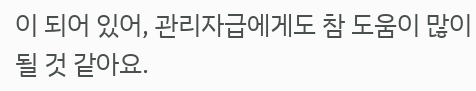이 되어 있어, 관리자급에게도 참 도움이 많이 될 것 같아요.